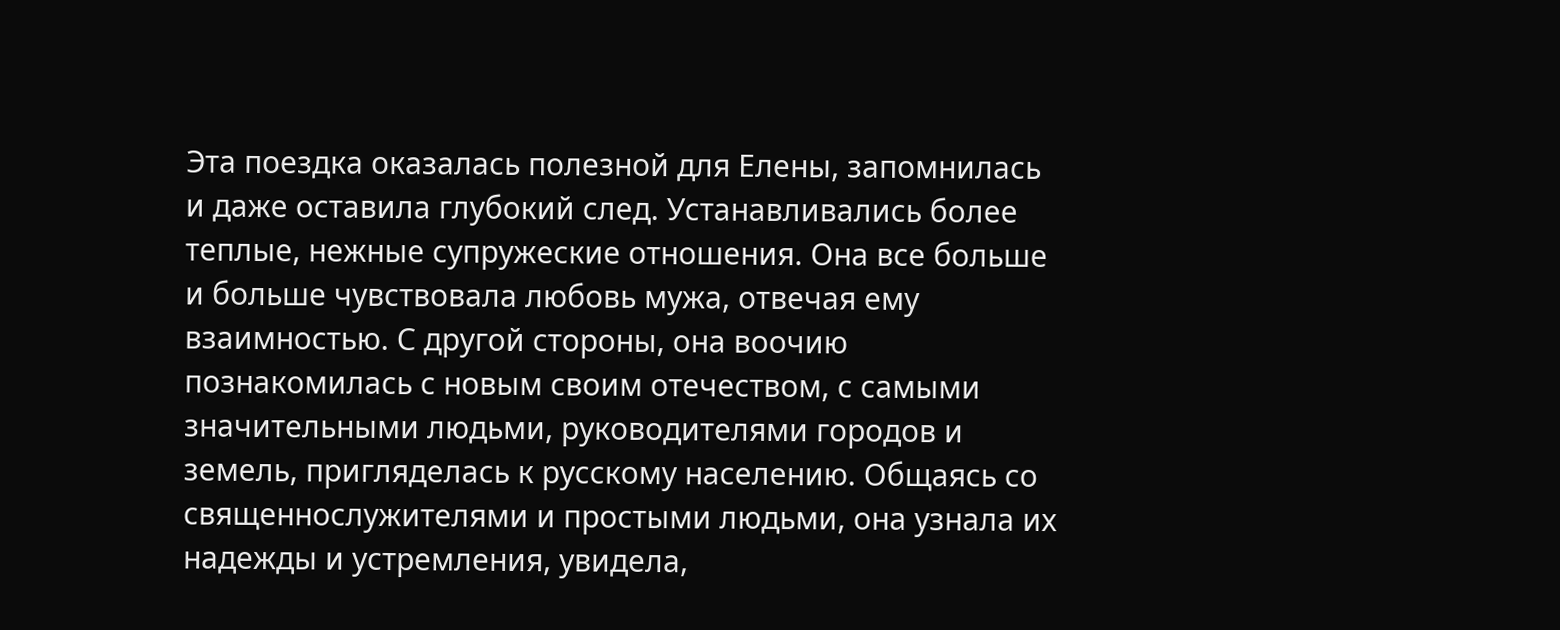Эта поездка оказалась полезной для Елены, запомнилась и даже оставила глубокий след. Устанавливались более теплые, нежные супружеские отношения. Она все больше и больше чувствовала любовь мужа, отвечая ему взаимностью. С другой стороны, она воочию познакомилась с новым своим отечеством, с самыми значительными людьми, руководителями городов и земель, пригляделась к русскому населению. Общаясь со священнослужителями и простыми людьми, она узнала их надежды и устремления, увидела,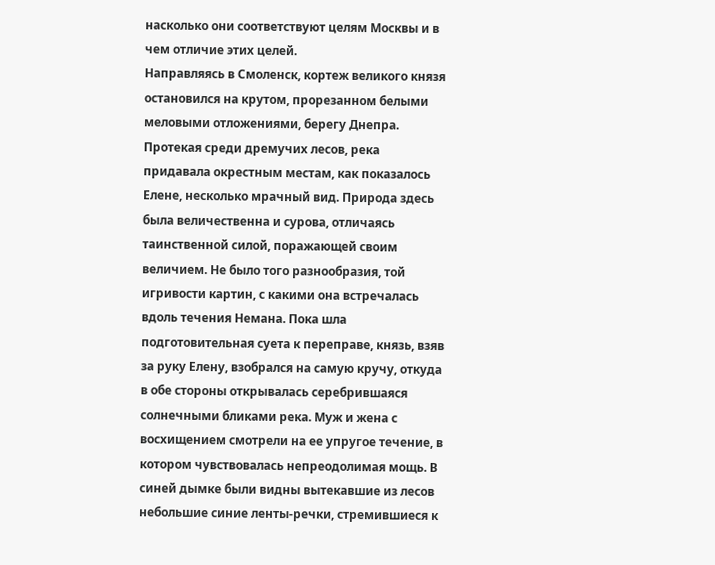насколько они соответствуют целям Москвы и в чем отличие этих целей.
Направляясь в Смоленск, кортеж великого князя остановился на крутом, прорезанном белыми меловыми отложениями, берегу Днепра. Протекая среди дремучих лесов, река придавала окрестным местам, как показалось Елене, несколько мрачный вид. Природа здесь была величественна и сурова, отличаясь таинственной силой, поражающей своим величием. Не было того разнообразия, той игривости картин, с какими она встречалась вдоль течения Немана. Пока шла подготовительная суета к переправе, князь, взяв за руку Елену, взобрался на самую кручу, откуда в обе стороны открывалась серебрившаяся солнечными бликами река. Муж и жена с восхищением смотрели на ее упругое течение, в котором чувствовалась непреодолимая мощь. В синей дымке были видны вытекавшие из лесов небольшие синие ленты-речки, стремившиеся к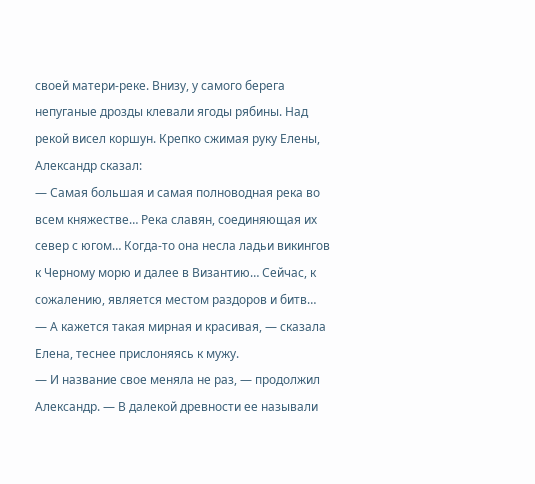своей матери-реке. Внизу, у самого берега непуганые дрозды клевали ягоды рябины. Над рекой висел коршун. Крепко сжимая руку Елены, Александр сказал:
— Самая большая и самая полноводная река во всем княжестве… Река славян, соединяющая их север с югом… Когда-то она несла ладьи викингов к Черному морю и далее в Византию… Сейчас, к сожалению, является местом раздоров и битв…
— А кажется такая мирная и красивая, — сказала Елена, теснее прислоняясь к мужу.
— И название свое меняла не раз, — продолжил Александр. — В далекой древности ее называли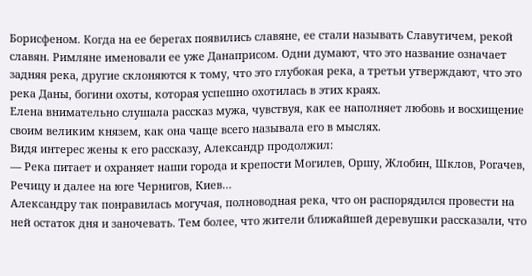Борисфеном. Когда на ее берегах появились славяне, ее стали называть Славутичем, рекой славян. Римляне именовали ее уже Данаприсом. Одни думают, что это название означает задняя река, другие склоняются к тому, что это глубокая река, а третьи утверждают, что это река Даны, богини охоты, которая успешно охотилась в этих краях.
Елена внимательно слушала рассказ мужа, чувствуя, как ее наполняет любовь и восхищение своим великим князем, как она чаще всего называла его в мыслях.
Видя интерес жены к его рассказу, Александр продолжил:
— Река питает и охраняет наши города и крепости Могилев, Оршу, Жлобин, Шклов, Рогачев, Речицу и далее на юге Чернигов, Киев…
Александру так понравилась могучая, полноводная река, что он распорядился провести на ней остаток дня и заночевать. Тем более, что жители ближайшей деревушки рассказали, что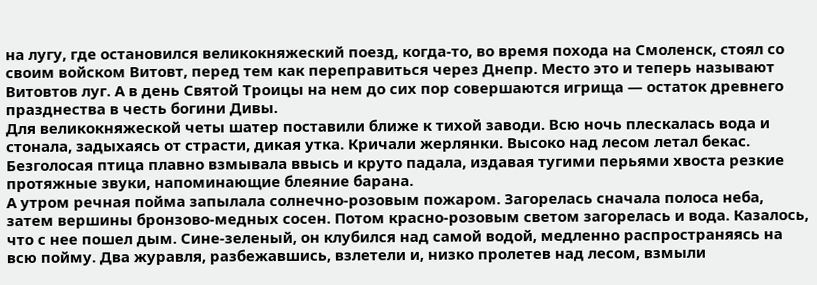на лугу, где остановился великокняжеский поезд, когда-то, во время похода на Смоленск, стоял со своим войском Витовт, перед тем как переправиться через Днепр. Место это и теперь называют Витовтов луг. А в день Святой Троицы на нем до сих пор совершаются игрища — остаток древнего празднества в честь богини Дивы.
Для великокняжеской четы шатер поставили ближе к тихой заводи. Всю ночь плескалась вода и стонала, задыхаясь от страсти, дикая утка. Кричали жерлянки. Высоко над лесом летал бекас. Безголосая птица плавно взмывала ввысь и круто падала, издавая тугими перьями хвоста резкие протяжные звуки, напоминающие блеяние барана.
А утром речная пойма запылала солнечно-розовым пожаром. Загорелась сначала полоса неба, затем вершины бронзово-медных сосен. Потом красно-розовым светом загорелась и вода. Казалось, что с нее пошел дым. Сине-зеленый, он клубился над самой водой, медленно распространяясь на всю пойму. Два журавля, разбежавшись, взлетели и, низко пролетев над лесом, взмыли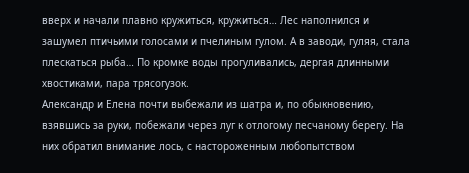вверх и начали плавно кружиться, кружиться… Лес наполнился и зашумел птичьими голосами и пчелиным гулом. А в заводи, гуляя, стала плескаться рыба… По кромке воды прогуливались, дергая длинными хвостиками, пара трясогузок.
Александр и Елена почти выбежали из шатра и, по обыкновению, взявшись за руки, побежали через луг к отлогому песчаному берегу. На них обратил внимание лось, с настороженным любопытством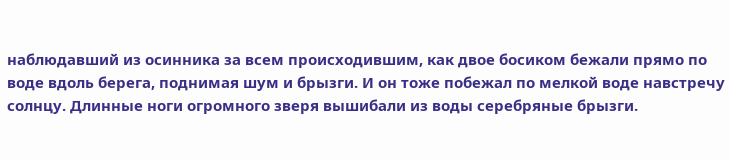наблюдавший из осинника за всем происходившим, как двое босиком бежали прямо по воде вдоль берега, поднимая шум и брызги. И он тоже побежал по мелкой воде навстречу солнцу. Длинные ноги огромного зверя вышибали из воды серебряные брызги.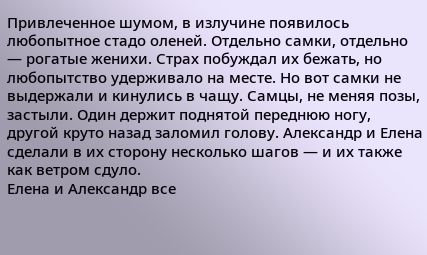Привлеченное шумом, в излучине появилось любопытное стадо оленей. Отдельно самки, отдельно — рогатые женихи. Страх побуждал их бежать, но любопытство удерживало на месте. Но вот самки не выдержали и кинулись в чащу. Самцы, не меняя позы, застыли. Один держит поднятой переднюю ногу, другой круто назад заломил голову. Александр и Елена сделали в их сторону несколько шагов — и их также как ветром сдуло.
Елена и Александр все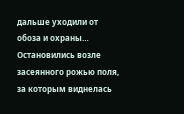дальше уходили от обоза и охраны… Остановились возле засеянного рожью поля, за которым виднелась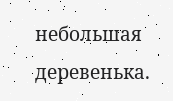небольшая деревенька.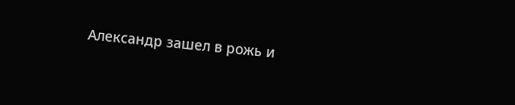Александр зашел в рожь и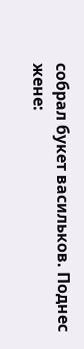собрал букет васильков. Поднес жене: